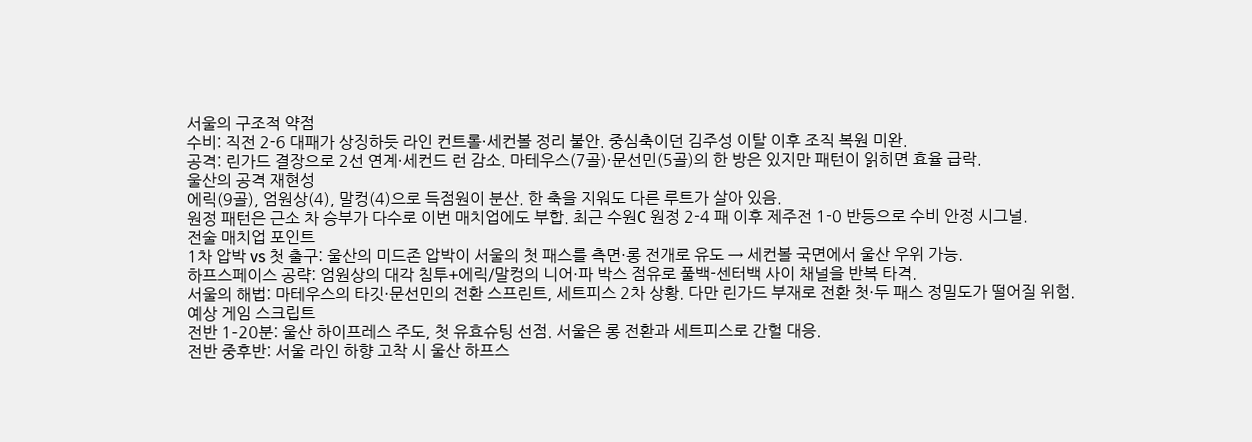서울의 구조적 약점
수비: 직전 2-6 대패가 상징하듯 라인 컨트롤·세컨볼 정리 불안. 중심축이던 김주성 이탈 이후 조직 복원 미완.
공격: 린가드 결장으로 2선 연계·세컨드 런 감소. 마테우스(7골)·문선민(5골)의 한 방은 있지만 패턴이 읽히면 효율 급락.
울산의 공격 재현성
에릭(9골), 엄원상(4), 말컹(4)으로 득점원이 분산. 한 축을 지워도 다른 루트가 살아 있음.
원정 패턴은 근소 차 승부가 다수로 이번 매치업에도 부합. 최근 수원C 원정 2-4 패 이후 제주전 1-0 반등으로 수비 안정 시그널.
전술 매치업 포인트
1차 압박 vs 첫 출구: 울산의 미드존 압박이 서울의 첫 패스를 측면·롱 전개로 유도 → 세컨볼 국면에서 울산 우위 가능.
하프스페이스 공략: 엄원상의 대각 침투+에릭/말컹의 니어·파 박스 점유로 풀백-센터백 사이 채널을 반복 타격.
서울의 해법: 마테우스의 타깃·문선민의 전환 스프린트, 세트피스 2차 상황. 다만 린가드 부재로 전환 첫·두 패스 정밀도가 떨어질 위험.
예상 게임 스크립트
전반 1–20분: 울산 하이프레스 주도, 첫 유효슈팅 선점. 서울은 롱 전환과 세트피스로 간헐 대응.
전반 중후반: 서울 라인 하향 고착 시 울산 하프스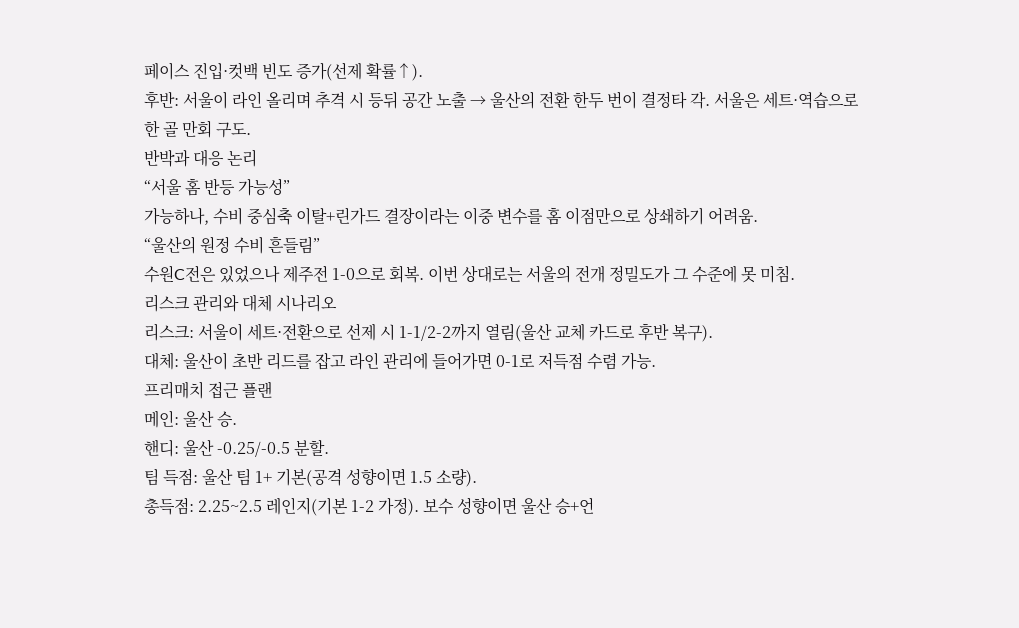페이스 진입·컷백 빈도 증가(선제 확률↑).
후반: 서울이 라인 올리며 추격 시 등뒤 공간 노출 → 울산의 전환 한두 번이 결정타 각. 서울은 세트·역습으로 한 골 만회 구도.
반박과 대응 논리
“서울 홈 반등 가능성”
가능하나, 수비 중심축 이탈+린가드 결장이라는 이중 변수를 홈 이점만으로 상쇄하기 어려움.
“울산의 원정 수비 흔들림”
수원C전은 있었으나 제주전 1-0으로 회복. 이번 상대로는 서울의 전개 정밀도가 그 수준에 못 미침.
리스크 관리와 대체 시나리오
리스크: 서울이 세트·전환으로 선제 시 1-1/2-2까지 열림(울산 교체 카드로 후반 복구).
대체: 울산이 초반 리드를 잡고 라인 관리에 들어가면 0-1로 저득점 수렴 가능.
프리매치 접근 플랜
메인: 울산 승.
핸디: 울산 -0.25/-0.5 분할.
팀 득점: 울산 팀 1+ 기본(공격 성향이면 1.5 소량).
총득점: 2.25~2.5 레인지(기본 1-2 가정). 보수 성향이면 울산 승+언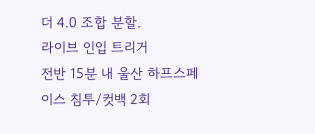더 4.0 조합 분할.
라이브 인입 트리거
전반 15분 내 울산 하프스페이스 침투/컷백 2회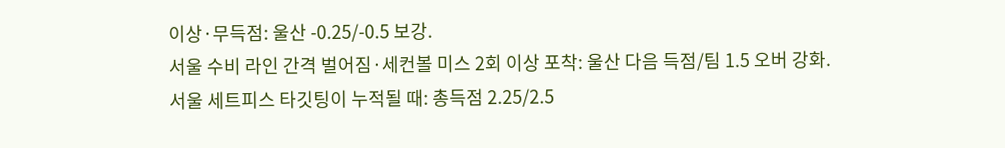이상·무득점: 울산 -0.25/-0.5 보강.
서울 수비 라인 간격 벌어짐·세컨볼 미스 2회 이상 포착: 울산 다음 득점/팀 1.5 오버 강화.
서울 세트피스 타깃팅이 누적될 때: 총득점 2.25/2.5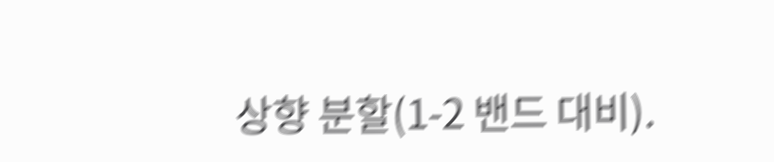상향 분할(1-2 밴드 대비).